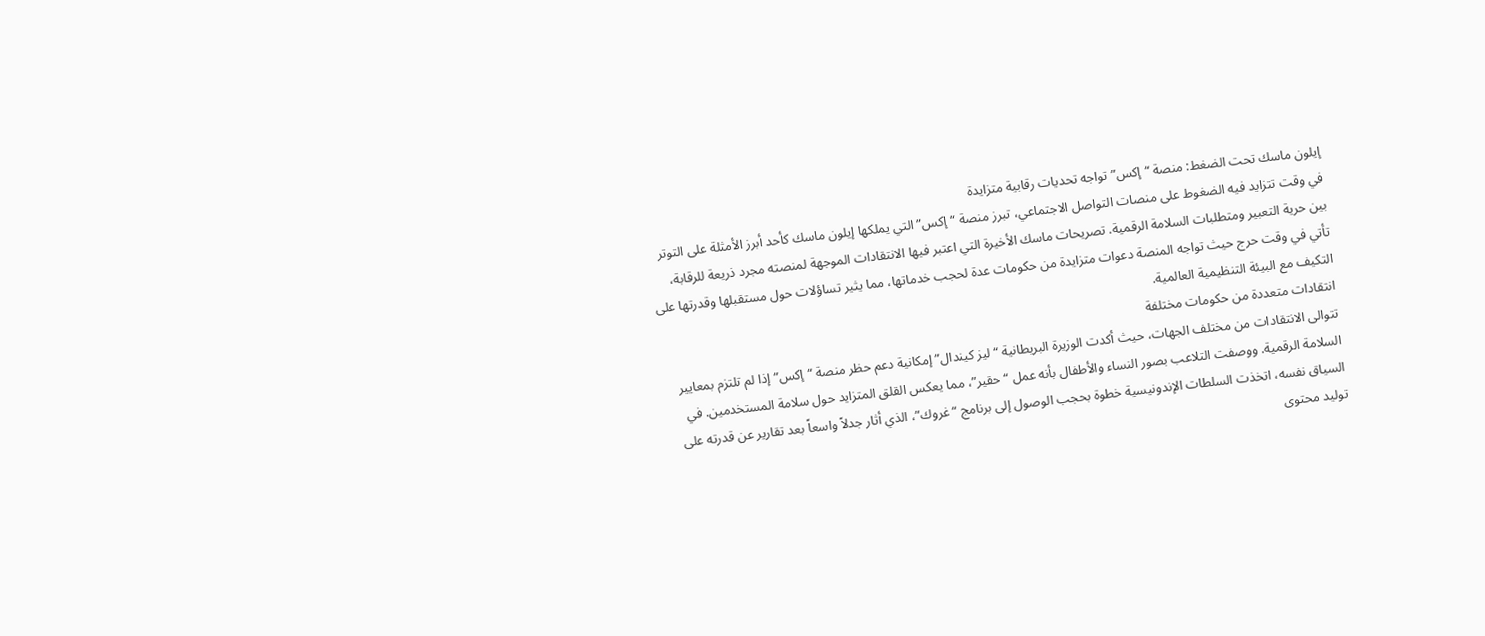إيلون ماسك تحت الضغط: منصة “إكس” تواجه تحديات رقابية متزايدة
في وقت تتزايد فيه الضغوط على منصات التواصل الاجتماعي، تبرز منصة “إكس” التي يملكها إيلون ماسك كأحد أبرز الأمثلة على التوتر بين حرية التعبير ومتطلبات السلامة الرقمية. تصريحات ماسك الأخيرة التي اعتبر فيها الانتقادات الموجهة لمنصته مجرد ذريعة للرقابة، تأتي في وقت حرج حيث تواجه المنصة دعوات متزايدة من حكومات عدة لحجب خدماتها، مما يثير تساؤلات حول مستقبلها وقدرتها على التكيف مع البيئة التنظيمية العالمية.
انتقادات متعددة من حكومات مختلفة
تتوالى الانتقادات من مختلف الجهات، حيث أكدت الوزيرة البريطانية “ليز كيندال” إمكانية دعم حظر منصة “إكس” إذا لم تلتزم بمعايير السلامة الرقمية. ووصفت التلاعب بصور النساء والأطفال بأنه عمل “حقير”، مما يعكس القلق المتزايد حول سلامة المستخدمين. في السياق نفسه، اتخذت السلطات الإندونيسية خطوة بحجب الوصول إلى برنامج “غروك”، الذي أثار جدلاً واسعاً بعد تقارير عن قدرته على توليد محتوى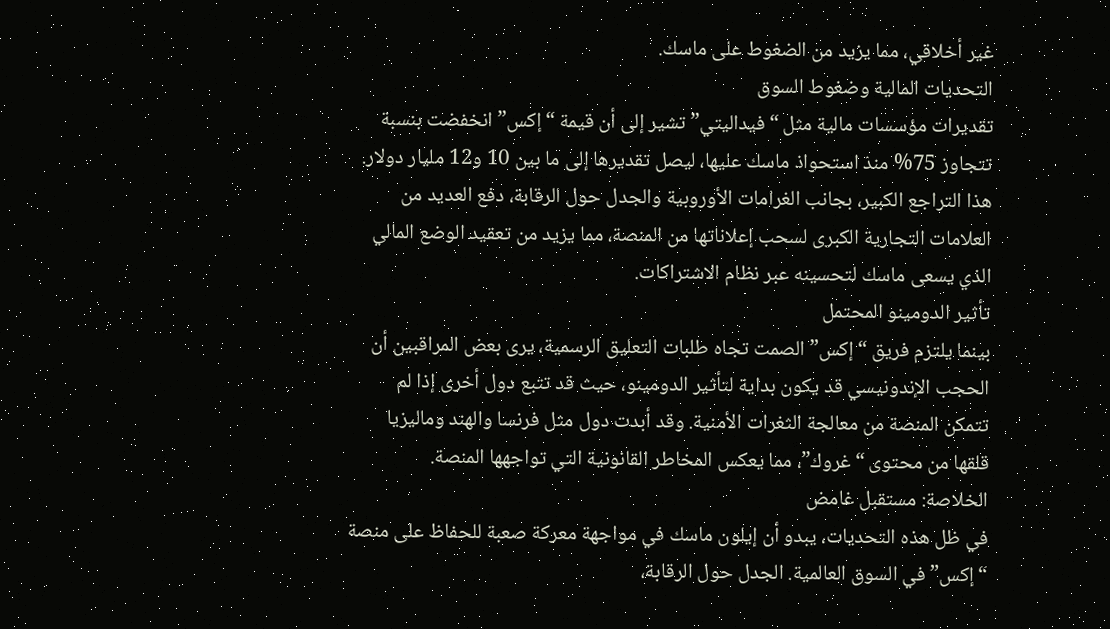غير أخلاقي، مما يزيد من الضغوط على ماسك.
التحديات المالية وضغوط السوق
تقديرات مؤسسات مالية مثل “فيداليتي” تشير إلى أن قيمة “إكس” انخفضت بنسبة تتجاوز 75% منذ استحواذ ماسك عليها، ليصل تقديرها إلى ما بين 10 و12 مليار دولار. هذا التراجع الكبير، بجانب الغرامات الأوروبية والجدل حول الرقابة، دفع العديد من العلامات التجارية الكبرى لسحب إعلاناتها من المنصة، مما يزيد من تعقيد الوضع المالي الذي يسعى ماسك لتحسينه عبر نظام الاشتراكات.
تأثير الدومينو المحتمل
بينما يلتزم فريق “إكس” الصمت تجاه طلبات التعليق الرسمية، يرى بعض المراقبين أن الحجب الإندونيسي قد يكون بداية لتأثير الدومينو، حيث قد تتبع دول أخرى إذا لم تتمكن المنصة من معالجة الثغرات الأمنية. وقد أبدت دول مثل فرنسا والهند وماليزيا قلقها من محتوى “غروك”، مما يعكس المخاطر القانونية التي تواجهها المنصة.
الخلاصة: مستقبل غامض
في ظل هذه التحديات، يبدو أن إيلون ماسك في مواجهة معركة صعبة للحفاظ على منصة “إكس” في السوق العالمية. الجدل حول الرقابة،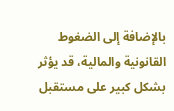بالإضافة إلى الضغوط القانونية والمالية، قد يؤثر بشكل كبير على مستقبل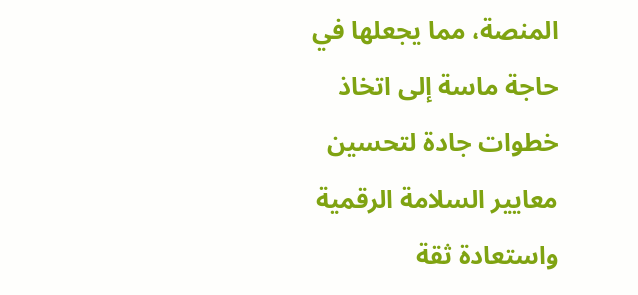المنصة، مما يجعلها في حاجة ماسة إلى اتخاذ خطوات جادة لتحسين معايير السلامة الرقمية واستعادة ثقة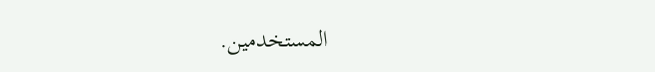المستخدمين.